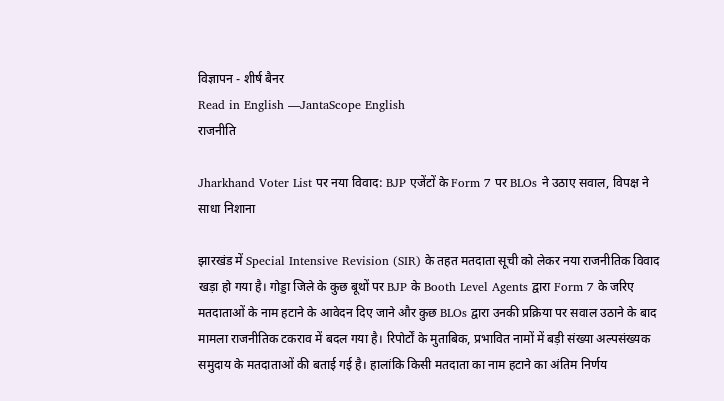विज्ञापन - शीर्ष बैनर
Read in English —JantaScope English
राजनीति

Jharkhand Voter List पर नया विवाद: BJP एजेंटों के Form 7 पर BLOs ने उठाए सवाल, विपक्ष ने साधा निशाना

झारखंड में Special Intensive Revision (SIR) के तहत मतदाता सूची को लेकर नया राजनीतिक विवाद खड़ा हो गया है। गोड्डा जिले के कुछ बूथों पर BJP के Booth Level Agents द्वारा Form 7 के जरिए मतदाताओं के नाम हटाने के आवेदन दिए जाने और कुछ BLOs द्वारा उनकी प्रक्रिया पर सवाल उठाने के बाद मामला राजनीतिक टकराव में बदल गया है। रिपोर्टों के मुताबिक, प्रभावित नामों में बड़ी संख्या अल्पसंख्यक समुदाय के मतदाताओं की बताई गई है। हालांकि किसी मतदाता का नाम हटाने का अंतिम निर्णय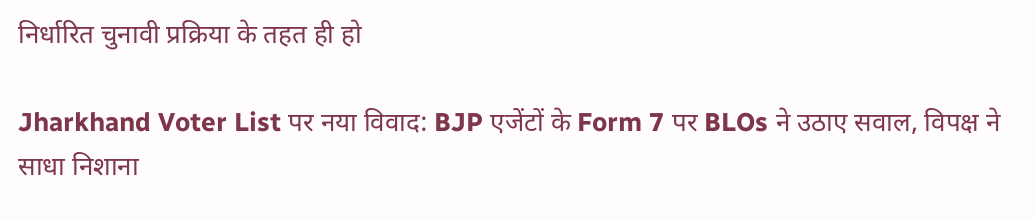निर्धारित चुनावी प्रक्रिया के तहत ही हो

Jharkhand Voter List पर नया विवाद: BJP एजेंटों के Form 7 पर BLOs ने उठाए सवाल, विपक्ष ने साधा निशाना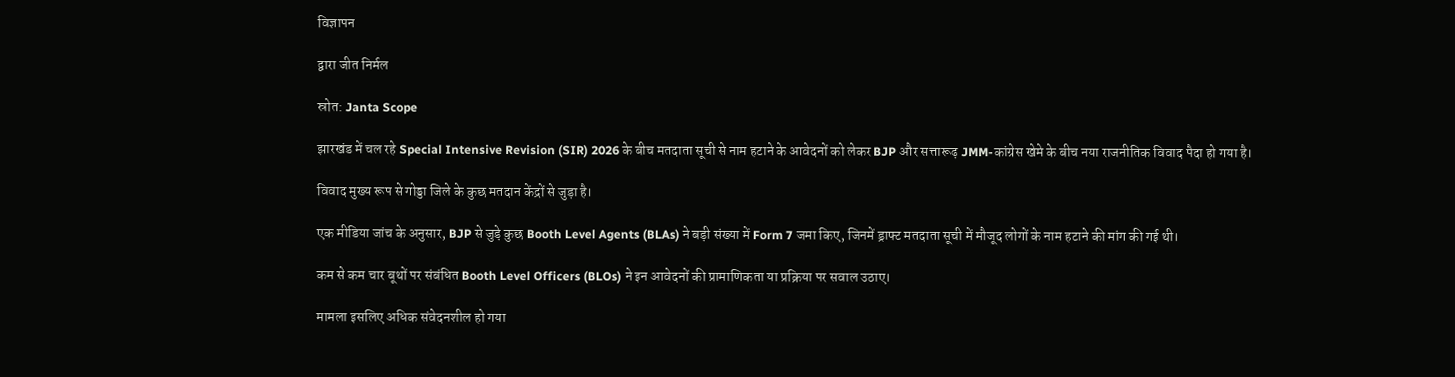विज्ञापन

द्वारा जीत निर्मल

स्रोत: Janta Scope

झारखंड में चल रहे Special Intensive Revision (SIR) 2026 के बीच मतदाता सूची से नाम हटाने के आवेदनों को लेकर BJP और सत्तारूढ़ JMM-कांग्रेस खेमे के बीच नया राजनीतिक विवाद पैदा हो गया है।

विवाद मुख्य रूप से गोड्डा जिले के कुछ मतदान केंद्रों से जुड़ा है।

एक मीडिया जांच के अनुसार, BJP से जुड़े कुछ Booth Level Agents (BLAs) ने बड़ी संख्या में Form 7 जमा किए, जिनमें ड्राफ्ट मतदाता सूची में मौजूद लोगों के नाम हटाने की मांग की गई थी।

कम से कम चार बूथों पर संबंधित Booth Level Officers (BLOs) ने इन आवेदनों की प्रामाणिकता या प्रक्रिया पर सवाल उठाए।

मामला इसलिए अधिक संवेदनशील हो गया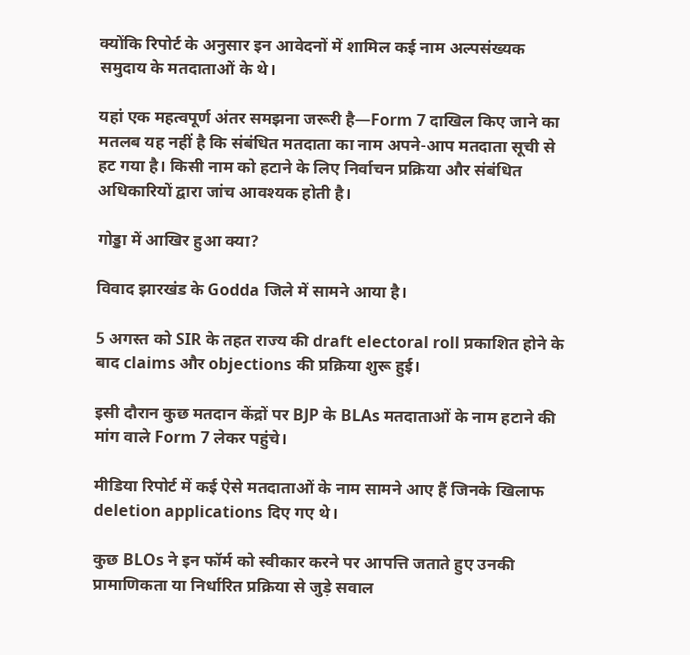क्योंकि रिपोर्ट के अनुसार इन आवेदनों में शामिल कई नाम अल्पसंख्यक समुदाय के मतदाताओं के थे।

यहां एक महत्वपूर्ण अंतर समझना जरूरी है—Form 7 दाखिल किए जाने का मतलब यह नहीं है कि संबंधित मतदाता का नाम अपने-आप मतदाता सूची से हट गया है। किसी नाम को हटाने के लिए निर्वाचन प्रक्रिया और संबंधित अधिकारियों द्वारा जांच आवश्यक होती है।

गोड्डा में आखिर हुआ क्या?

विवाद झारखंड के Godda जिले में सामने आया है।

5 अगस्त को SIR के तहत राज्य की draft electoral roll प्रकाशित होने के बाद claims और objections की प्रक्रिया शुरू हुई।

इसी दौरान कुछ मतदान केंद्रों पर BJP के BLAs मतदाताओं के नाम हटाने की मांग वाले Form 7 लेकर पहुंचे।

मीडिया रिपोर्ट में कई ऐसे मतदाताओं के नाम सामने आए हैं जिनके खिलाफ deletion applications दिए गए थे।

कुछ BLOs ने इन फॉर्म को स्वीकार करने पर आपत्ति जताते हुए उनकी प्रामाणिकता या निर्धारित प्रक्रिया से जुड़े सवाल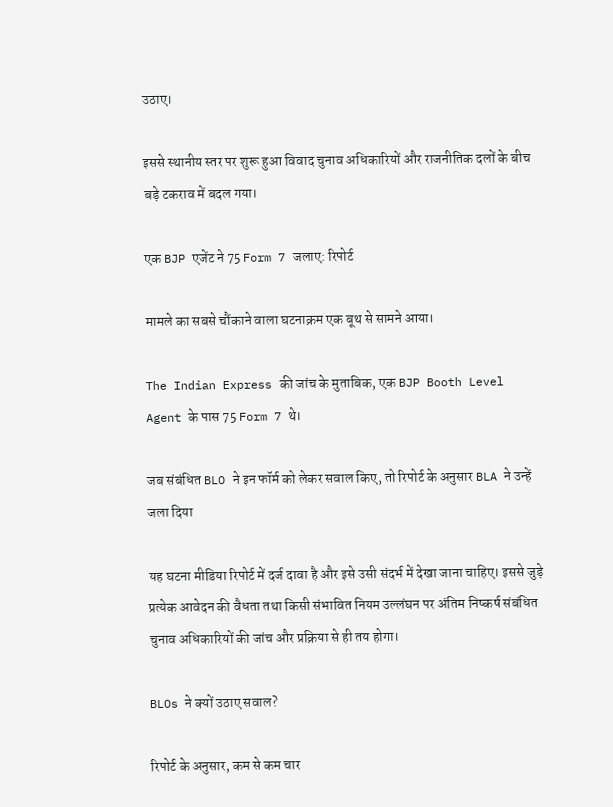उठाए।

इससे स्थानीय स्तर पर शुरू हुआ विवाद चुनाव अधिकारियों और राजनीतिक दलों के बीच बड़े टकराव में बदल गया।

एक BJP एजेंट ने 75 Form 7 जलाए: रिपोर्ट

मामले का सबसे चौंकाने वाला घटनाक्रम एक बूथ से सामने आया।

The Indian Express की जांच के मुताबिक, एक BJP Booth Level Agent के पास 75 Form 7 थे।

जब संबंधित BLO ने इन फॉर्म को लेकर सवाल किए, तो रिपोर्ट के अनुसार BLA ने उन्हें जला दिया

यह घटना मीडिया रिपोर्ट में दर्ज दावा है और इसे उसी संदर्भ में देखा जाना चाहिए। इससे जुड़े प्रत्येक आवेदन की वैधता तथा किसी संभावित नियम उल्लंघन पर अंतिम निष्कर्ष संबंधित चुनाव अधिकारियों की जांच और प्रक्रिया से ही तय होगा।

BLOs ने क्यों उठाए सवाल?

रिपोर्ट के अनुसार, कम से कम चार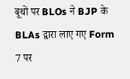बूथों पर BLOs ने BJP के BLAs द्वारा लाए गए Form 7 पर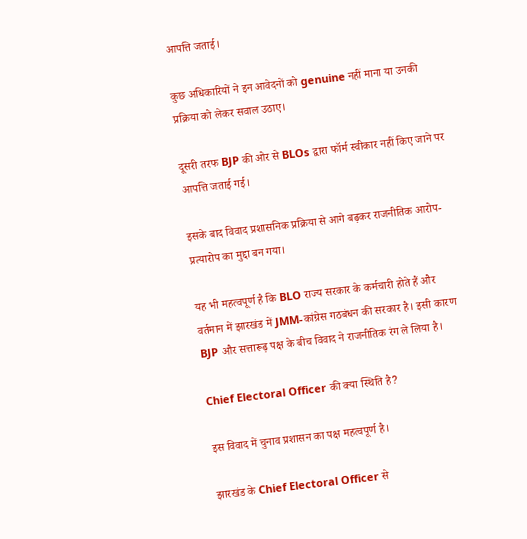आपत्ति जताई।

कुछ अधिकारियों ने इन आवेदनों को genuine नहीं माना या उनकी प्रक्रिया को लेकर सवाल उठाए।

दूसरी तरफ BJP की ओर से BLOs द्वारा फॉर्म स्वीकार नहीं किए जाने पर आपत्ति जताई गई।

इसके बाद विवाद प्रशासनिक प्रक्रिया से आगे बढ़कर राजनीतिक आरोप-प्रत्यारोप का मुद्दा बन गया।

यह भी महत्वपूर्ण है कि BLO राज्य सरकार के कर्मचारी होते हैं और वर्तमान में झारखंड में JMM-कांग्रेस गठबंधन की सरकार है। इसी कारण BJP और सत्तारूढ़ पक्ष के बीच विवाद ने राजनीतिक रंग ले लिया है।

Chief Electoral Officer की क्या स्थिति है?

इस विवाद में चुनाव प्रशासन का पक्ष महत्वपूर्ण है।

झारखंड के Chief Electoral Officer से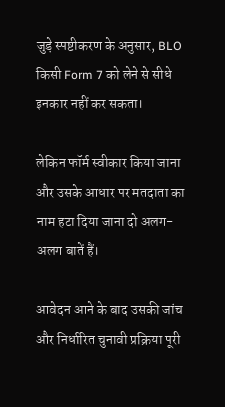जुड़े स्पष्टीकरण के अनुसार, BLO किसी Form 7 को लेने से सीधे इनकार नहीं कर सकता।

लेकिन फॉर्म स्वीकार किया जाना और उसके आधार पर मतदाता का नाम हटा दिया जाना दो अलग-अलग बातें हैं।

आवेदन आने के बाद उसकी जांच और निर्धारित चुनावी प्रक्रिया पूरी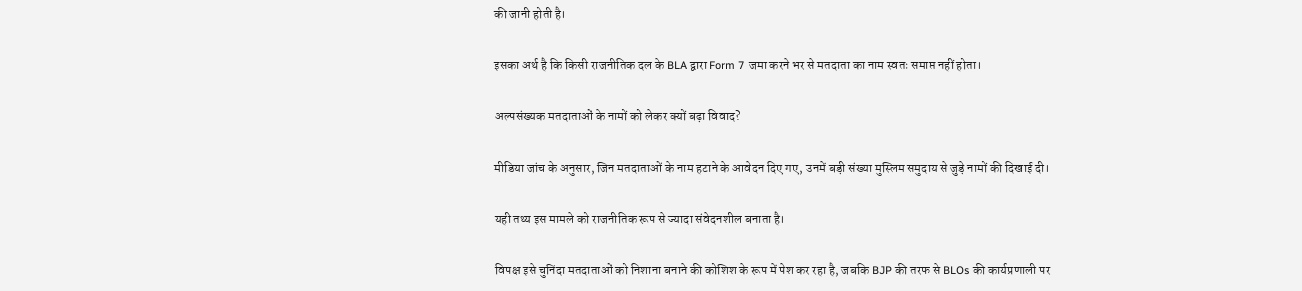की जानी होती है।

इसका अर्थ है कि किसी राजनीतिक दल के BLA द्वारा Form 7 जमा करने भर से मतदाता का नाम स्वतः समाप्त नहीं होता।

अल्पसंख्यक मतदाताओं के नामों को लेकर क्यों बढ़ा विवाद?

मीडिया जांच के अनुसार, जिन मतदाताओं के नाम हटाने के आवेदन दिए गए, उनमें बड़ी संख्या मुस्लिम समुदाय से जुड़े नामों की दिखाई दी।

यही तथ्य इस मामले को राजनीतिक रूप से ज्यादा संवेदनशील बनाता है।

विपक्ष इसे चुनिंदा मतदाताओं को निशाना बनाने की कोशिश के रूप में पेश कर रहा है, जबकि BJP की तरफ से BLOs की कार्यप्रणाली पर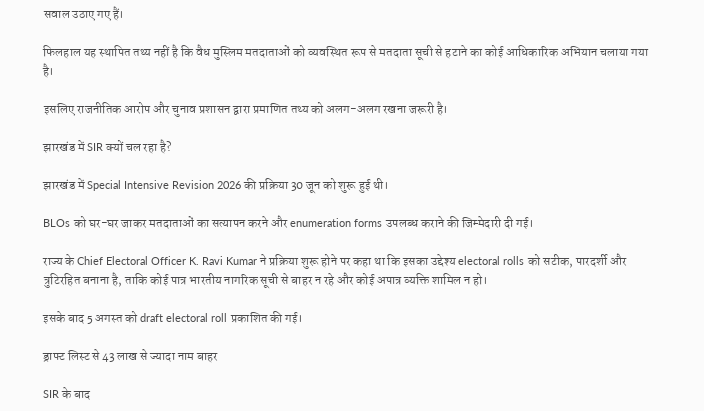सवाल उठाए गए हैं।

फिलहाल यह स्थापित तथ्य नहीं है कि वैध मुस्लिम मतदाताओं को व्यवस्थित रूप से मतदाता सूची से हटाने का कोई आधिकारिक अभियान चलाया गया है।

इसलिए राजनीतिक आरोप और चुनाव प्रशासन द्वारा प्रमाणित तथ्य को अलग-अलग रखना जरूरी है।

झारखंड में SIR क्यों चल रहा है?

झारखंड में Special Intensive Revision 2026 की प्रक्रिया 30 जून को शुरू हुई थी।

BLOs को घर-घर जाकर मतदाताओं का सत्यापन करने और enumeration forms उपलब्ध कराने की जिम्मेदारी दी गई।

राज्य के Chief Electoral Officer K. Ravi Kumar ने प्रक्रिया शुरू होने पर कहा था कि इसका उद्देश्य electoral rolls को सटीक, पारदर्शी और त्रुटिरहित बनाना है, ताकि कोई पात्र भारतीय नागरिक सूची से बाहर न रहे और कोई अपात्र व्यक्ति शामिल न हो।

इसके बाद 5 अगस्त को draft electoral roll प्रकाशित की गई।

ड्राफ्ट लिस्ट से 43 लाख से ज्यादा नाम बाहर

SIR के बाद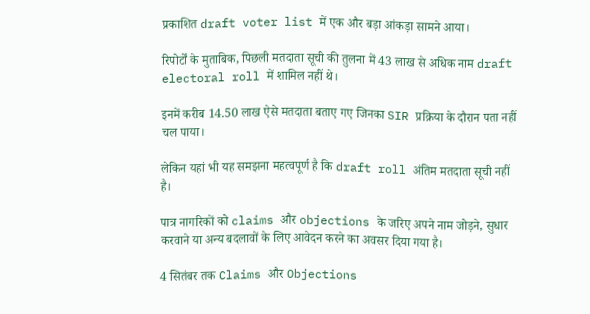प्रकाशित draft voter list में एक और बड़ा आंकड़ा सामने आया।

रिपोर्टों के मुताबिक, पिछली मतदाता सूची की तुलना में 43 लाख से अधिक नाम draft electoral roll में शामिल नहीं थे।

इनमें करीब 14.50 लाख ऐसे मतदाता बताए गए जिनका SIR प्रक्रिया के दौरान पता नहीं चल पाया।

लेकिन यहां भी यह समझना महत्वपूर्ण है कि draft roll अंतिम मतदाता सूची नहीं है।

पात्र नागरिकों को claims और objections के जरिए अपने नाम जोड़ने, सुधार करवाने या अन्य बदलावों के लिए आवेदन करने का अवसर दिया गया है।

4 सितंबर तक Claims और Objections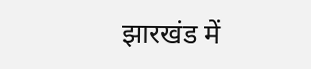झारखंड में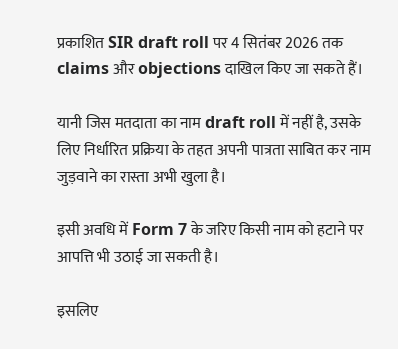प्रकाशित SIR draft roll पर 4 सितंबर 2026 तक claims और objections दाखिल किए जा सकते हैं।

यानी जिस मतदाता का नाम draft roll में नहीं है, उसके लिए निर्धारित प्रक्रिया के तहत अपनी पात्रता साबित कर नाम जुड़वाने का रास्ता अभी खुला है।

इसी अवधि में Form 7 के जरिए किसी नाम को हटाने पर आपत्ति भी उठाई जा सकती है।

इसलिए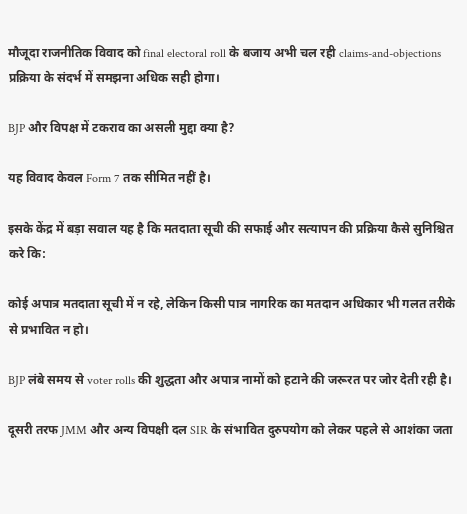मौजूदा राजनीतिक विवाद को final electoral roll के बजाय अभी चल रही claims-and-objections प्रक्रिया के संदर्भ में समझना अधिक सही होगा।

BJP और विपक्ष में टकराव का असली मुद्दा क्या है?

यह विवाद केवल Form 7 तक सीमित नहीं है।

इसके केंद्र में बड़ा सवाल यह है कि मतदाता सूची की सफाई और सत्यापन की प्रक्रिया कैसे सुनिश्चित करे कि:

कोई अपात्र मतदाता सूची में न रहे, लेकिन किसी पात्र नागरिक का मतदान अधिकार भी गलत तरीके से प्रभावित न हो।

BJP लंबे समय से voter rolls की शुद्धता और अपात्र नामों को हटाने की जरूरत पर जोर देती रही है।

दूसरी तरफ JMM और अन्य विपक्षी दल SIR के संभावित दुरुपयोग को लेकर पहले से आशंका जता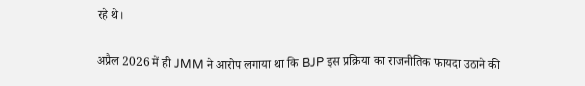रहे थे।

अप्रैल 2026 में ही JMM ने आरोप लगाया था कि BJP इस प्रक्रिया का राजनीतिक फायदा उठाने की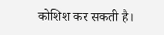कोशिश कर सकती है।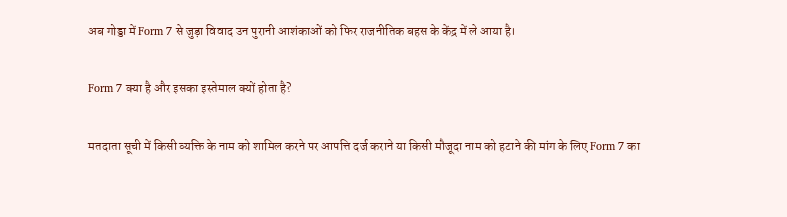अब गोड्डा में Form 7 से जुड़ा विवाद उन पुरानी आशंकाओं को फिर राजनीतिक बहस के केंद्र में ले आया है।

Form 7 क्या है और इसका इस्तेमाल क्यों होता है?

मतदाता सूची में किसी व्यक्ति के नाम को शामिल करने पर आपत्ति दर्ज कराने या किसी मौजूदा नाम को हटाने की मांग के लिए Form 7 का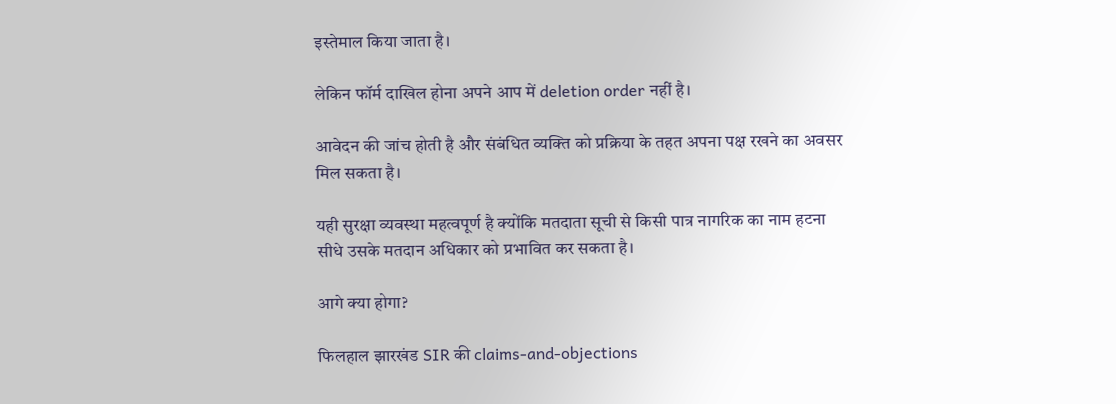इस्तेमाल किया जाता है।

लेकिन फॉर्म दाखिल होना अपने आप में deletion order नहीं है।

आवेदन की जांच होती है और संबंधित व्यक्ति को प्रक्रिया के तहत अपना पक्ष रखने का अवसर मिल सकता है।

यही सुरक्षा व्यवस्था महत्वपूर्ण है क्योंकि मतदाता सूची से किसी पात्र नागरिक का नाम हटना सीधे उसके मतदान अधिकार को प्रभावित कर सकता है।

आगे क्या होगा?

फिलहाल झारखंड SIR की claims-and-objections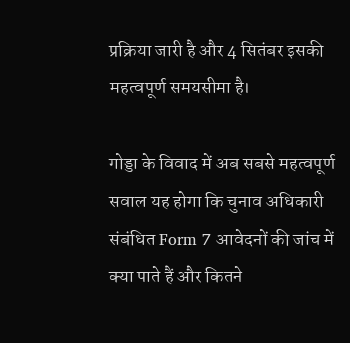प्रक्रिया जारी है और 4 सितंबर इसकी महत्वपूर्ण समयसीमा है।

गोड्डा के विवाद में अब सबसे महत्वपूर्ण सवाल यह होगा कि चुनाव अधिकारी संबंधित Form 7 आवेदनों की जांच में क्या पाते हैं और कितने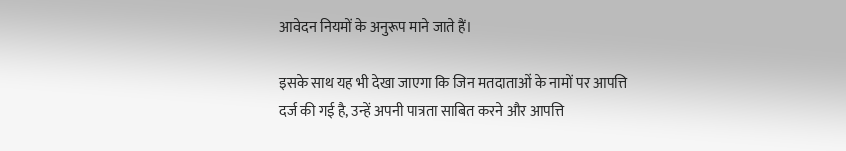आवेदन नियमों के अनुरूप माने जाते हैं।

इसके साथ यह भी देखा जाएगा कि जिन मतदाताओं के नामों पर आपत्ति दर्ज की गई है, उन्हें अपनी पात्रता साबित करने और आपत्ति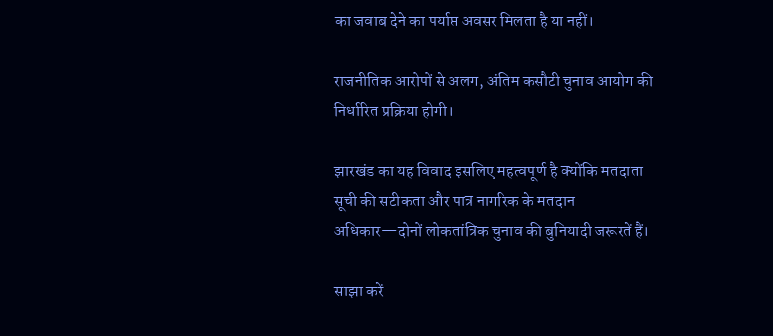का जवाब देने का पर्याप्त अवसर मिलता है या नहीं।

राजनीतिक आरोपों से अलग, अंतिम कसौटी चुनाव आयोग की निर्धारित प्रक्रिया होगी।

झारखंड का यह विवाद इसलिए महत्वपूर्ण है क्योंकि मतदाता सूची की सटीकता और पात्र नागरिक के मतदान अधिकार—दोनों लोकतांत्रिक चुनाव की बुनियादी जरूरतें हैं।

साझा करें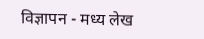विज्ञापन - मध्य लेख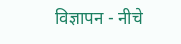विज्ञापन - नीचे